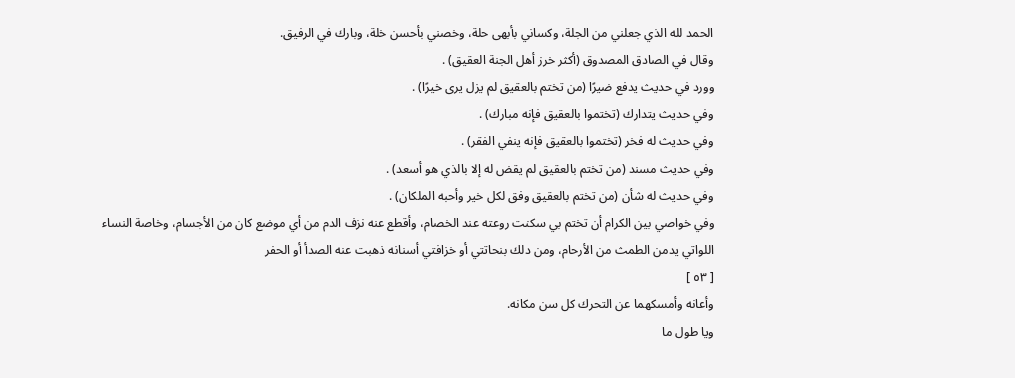الحمد لله الذي جعلني من الجلة، وكساني بأبهى حلة، وخصني بأحسن خلة، وبارك في الرفيق.
وقال في الصادق المصدوق (أكثر خرز أهل الجنة العقيق) .
وورد في حديث يدفع ضيرًا (من تختم بالعقيق لم يزل يرى خيرًا) .
وفي حديث يتدارك (تختموا بالعقيق فإنه مبارك) .
وفي حديث له فخر (تختموا بالعقيق فإنه ينفي الفقر) .
وفي حديث مسند (من تختم بالعقيق لم يقض له إلا بالذي هو أسعد) .
وفي حديث له شأن (من تختم بالعقيق وفق لكل خير وأحبه الملكان) .
وفي خواصي بين الكرام أن تختم بي سكنت روعته عند الخصام، وأقطع عنه نزف الدم من أي موضع كان من الأجسام، وخاصة النساء اللواتي يدمن الطمث من الأرحام، ومن دلك بنحاتتي أو خزافتي أسنانه ذهبت عنه الصدأ أو الحفر
[ ٥٣ ]
وأعانه وأمسكهما عن التحرك كل سن مكانه.
ويا طول ما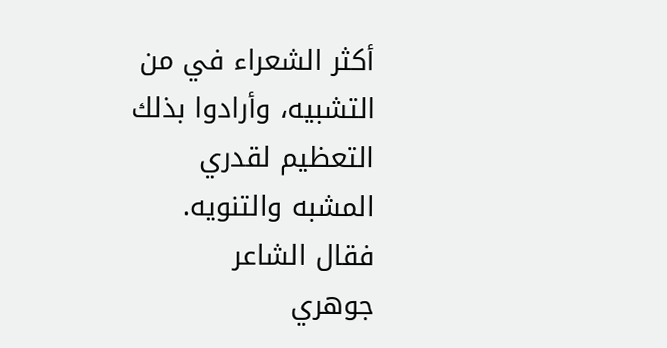أكثر الشعراء في من التشبيه، وأرادوا بذلك التعظيم لقدري المشبه والتنويه.
فقال الشاعر
جوهري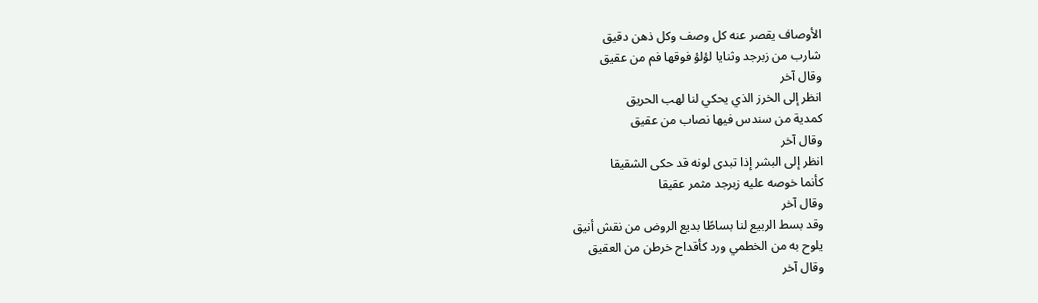الأوصاف يقصر عنه كل وصف وكل ذهن دقيق
شارب من زبرجد وثنايا لؤلؤ فوقها فم من عقيق
وقال آخر
انظر إلى الخرز الذي يحكي لنا لهب الحريق
كمدية من سندس فيها نصاب من عقيق
وقال آخر
انظر إلى البشر إذا تبدى لونه قد حكى الشقيقا
كأنما خوصه عليه زبرجد مثمر عقيقا
وقال آخر
وقد بسط الربيع لنا بساطًا بديع الروض من نقش أنيق
يلوح به من الخطمي ورد كأقداح خرطن من العقيق
وقال آخر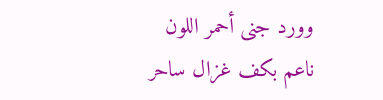وورد جنى أحمر اللون ناعم بكف غزال ساحر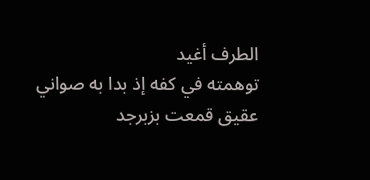الطرف أغيد
توهمته في كفه إذ بدا به صواني عقيق قمعت بزبرجد